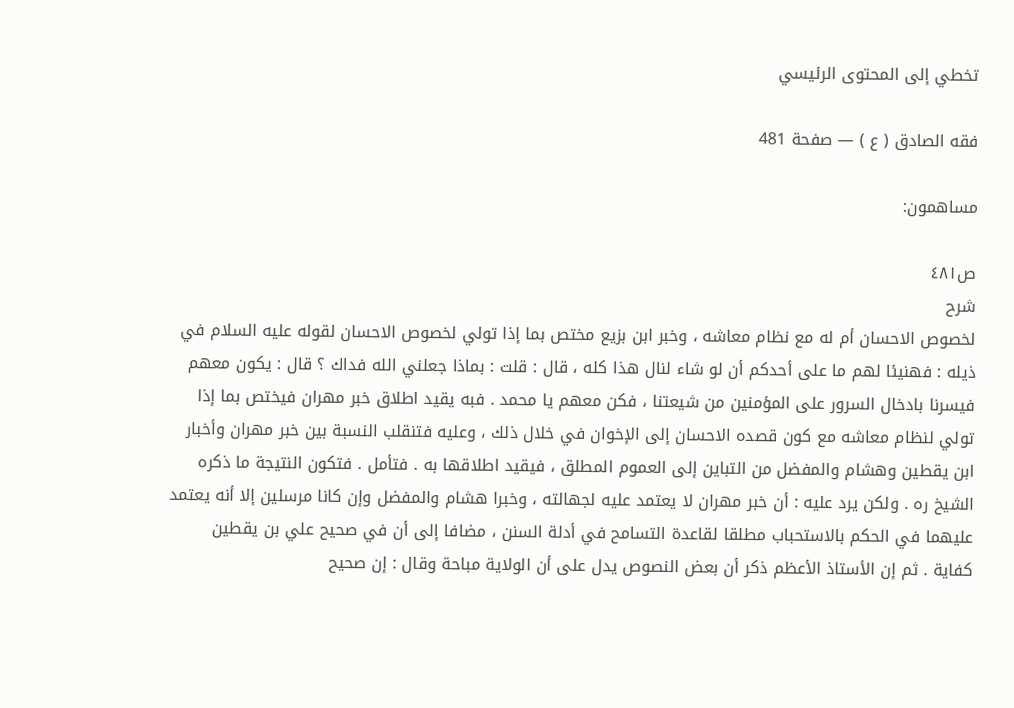تخطي إلى المحتوى الرئيسي

فقه الصادق ( ع ) — صفحة 481

مساهمون:

ص٤٨١
شرح
لخصوص الاحسان أم له مع نظام معاشه ، وخبر ابن بزيع مختص بما إذا تولي لخصوص الاحسان لقوله عليه السلام في ذيله : فهنيئا لهم ما على أحدكم أن لو شاء لنال هذا كله ، قال : قلت : بماذا جعلني الله فداك ؟ قال : يكون معهم فيسرنا بادخال السرور على المؤمنين من شيعتنا ، فكن معهم يا محمد . فبه يقيد اطلاق خبر مهران فيختص بما إذا تولي لنظام معاشه مع كون قصده الاحسان إلى الإخوان في خلال ذلك ، وعليه فتنقلب النسبة بين خبر مهران وأخبار ابن يقطين وهشام والمفضل من التباين إلى العموم المطلق ، فيقيد اطلاقها به . فتأمل . فتكون النتيجة ما ذكره الشيخ ره . ولكن يرد عليه : أن خبر مهران لا يعتمد عليه لجهالته ، وخبرا هشام والمفضل وإن كانا مرسلين إلا أنه يعتمد عليهما في الحكم بالاستحباب مطلقا لقاعدة التسامح في أدلة السنن ، مضافا إلى أن في صحيح علي بن يقطين كفاية . ثم إن الأستاذ الأعظم ذكر أن بعض النصوص يدل على أن الولاية مباحة وقال : إن صحيح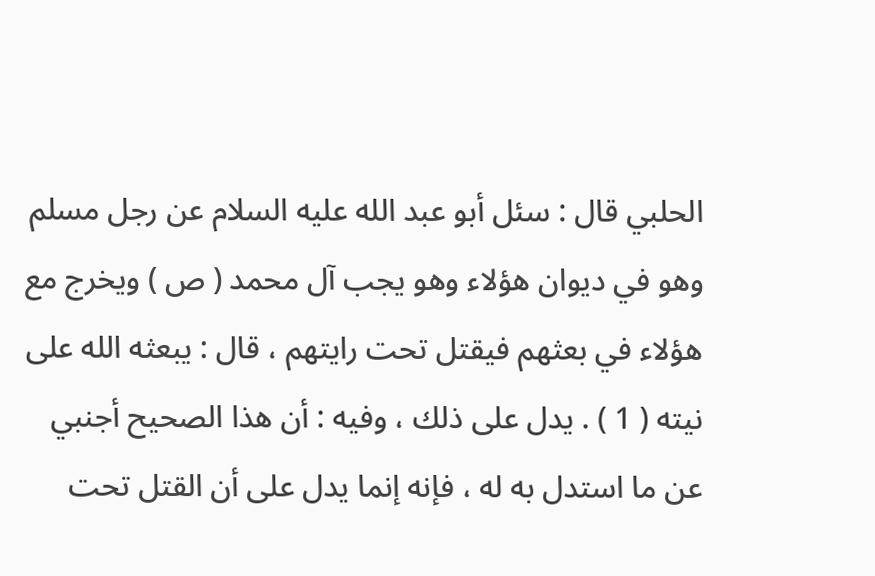الحلبي قال : سئل أبو عبد الله عليه السلام عن رجل مسلم وهو في ديوان هؤلاء وهو يجب آل محمد ( ص ) ويخرج مع هؤلاء في بعثهم فيقتل تحت رايتهم ، قال : يبعثه الله على نيته ( 1 ) . يدل على ذلك ، وفيه : أن هذا الصحيح أجنبي عن ما استدل به له ، فإنه إنما يدل على أن القتل تحت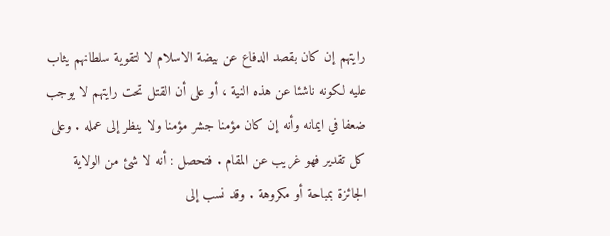رايتهم إن كان بقصد الدفاع عن بيضة الاسلام لا لتقوية سلطانهم يثاب عليه لكونه ناشئا عن هذه النية ، أو على أن القتل تحت رايتهم لا يوجب ضعفا في ايمانه وأنه إن كان مؤمنا جشر مؤمنا ولا ينظر إلى عمله . وعلى كل تقدير فهو غريب عن المقام . فتحصل : أنه لا شئ من الولاية الجائزة بمباحة أو مكروهة . وقد نسب إلى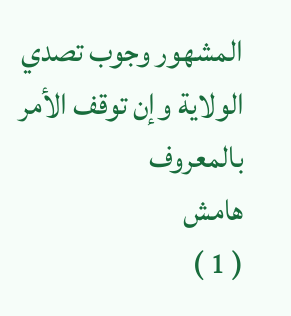المشهور وجوب تصدي الولاية وإن توقف الأمر بالمعروف
هامش
( 1 )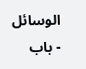الوسائل - باب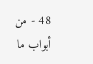48 - من أبواب ما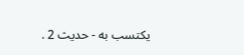يكتسب به - حديث 2 .